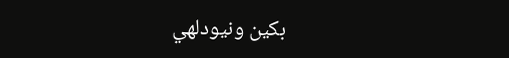بكين ونيودلهي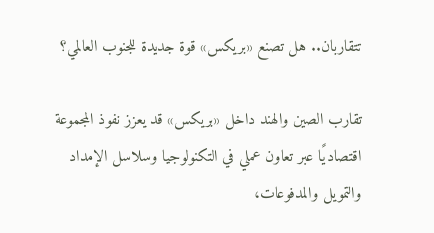تتقاربان.. هل تصنع «بريكس» قوة جديدة للجنوب العالمي؟

تقارب الصين والهند داخل «بريكس» قد يعزز نفوذ المجموعة اقتصاديًا عبر تعاون عملي في التكنولوجيا وسلاسل الإمداد والتمويل والمدفوعات،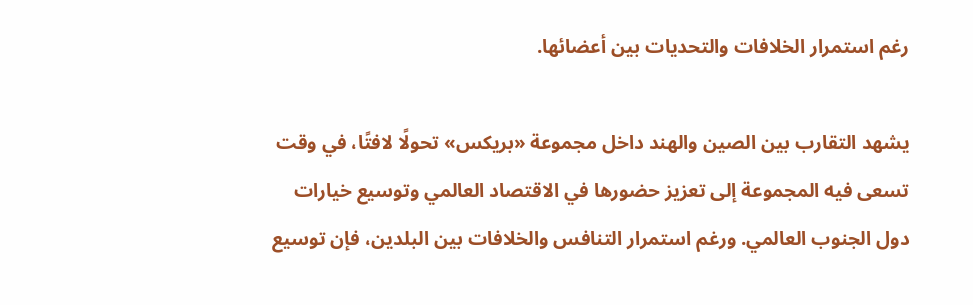رغم استمرار الخلافات والتحديات بين أعضائها.

يشهد التقارب بين الصين والهند داخل مجموعة «بريكس» تحولًا لافتًا، في وقت تسعى فيه المجموعة إلى تعزيز حضورها في الاقتصاد العالمي وتوسيع خيارات دول الجنوب العالمي. ورغم استمرار التنافس والخلافات بين البلدين، فإن توسيع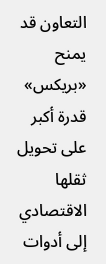التعاون قد يمنح «بريكس» قدرة أكبر على تحويل ثقلها الاقتصادي إلى أدوات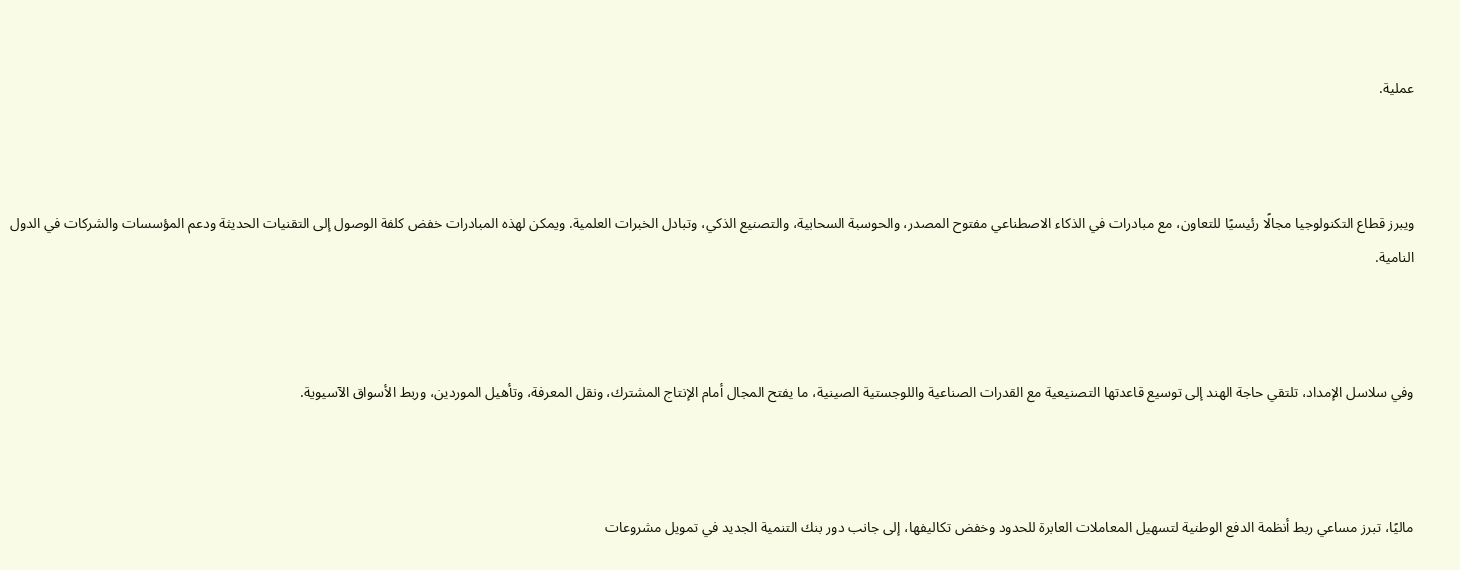عملية.



ويبرز قطاع التكنولوجيا مجالًا رئيسيًا للتعاون، مع مبادرات في الذكاء الاصطناعي مفتوح المصدر، والحوسبة السحابية، والتصنيع الذكي، وتبادل الخبرات العلمية. ويمكن لهذه المبادرات خفض كلفة الوصول إلى التقنيات الحديثة ودعم المؤسسات والشركات في الدول النامية.



وفي سلاسل الإمداد، تلتقي حاجة الهند إلى توسيع قاعدتها التصنيعية مع القدرات الصناعية واللوجستية الصينية، ما يفتح المجال أمام الإنتاج المشترك، ونقل المعرفة، وتأهيل الموردين، وربط الأسواق الآسيوية.



ماليًا، تبرز مساعي ربط أنظمة الدفع الوطنية لتسهيل المعاملات العابرة للحدود وخفض تكاليفها، إلى جانب دور بنك التنمية الجديد في تمويل مشروعات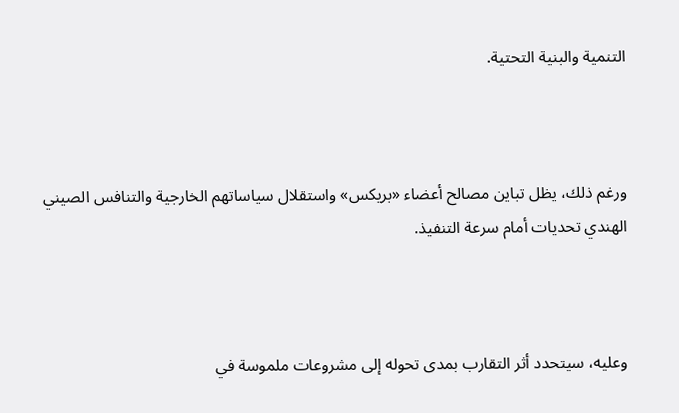التنمية والبنية التحتية.



ورغم ذلك، يظل تباين مصالح أعضاء «بريكس» واستقلال سياساتهم الخارجية والتنافس الصيني الهندي تحديات أمام سرعة التنفيذ.



وعليه، سيتحدد أثر التقارب بمدى تحوله إلى مشروعات ملموسة في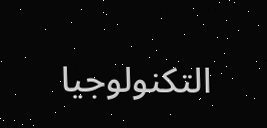التكنولوجيا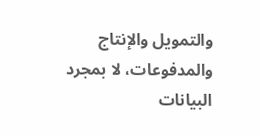والتمويل والإنتاج والمدفوعات، لا بمجرد البيانات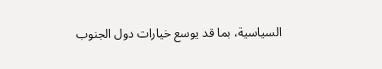السياسية، بما قد يوسع خيارات دول الجنوب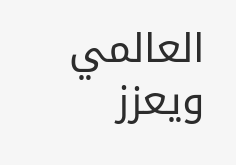العالمي ويعزز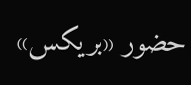حضور «بريكس»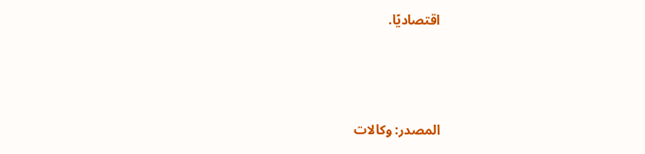اقتصاديًا.



المصدر: وكالات